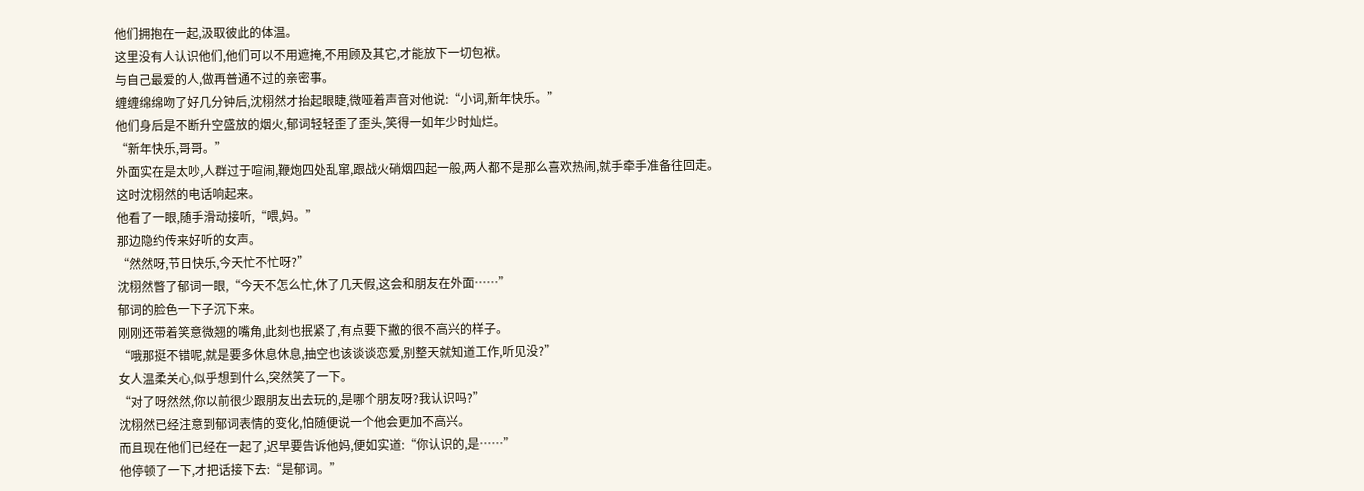他们拥抱在一起,汲取彼此的体温。
这里没有人认识他们,他们可以不用遮掩,不用顾及其它,才能放下一切包袱。
与自己最爱的人,做再普通不过的亲密事。
缠缠绵绵吻了好几分钟后,沈栩然才抬起眼睫,微哑着声音对他说:“小词,新年快乐。”
他们身后是不断升空盛放的烟火,郁词轻轻歪了歪头,笑得一如年少时灿烂。
“新年快乐,哥哥。”
外面实在是太吵,人群过于喧闹,鞭炮四处乱窜,跟战火硝烟四起一般,两人都不是那么喜欢热闹,就手牵手准备往回走。
这时沈栩然的电话响起来。
他看了一眼,随手滑动接听,“喂,妈。”
那边隐约传来好听的女声。
“然然呀,节日快乐,今天忙不忙呀?”
沈栩然瞥了郁词一眼,“今天不怎么忙,休了几天假,这会和朋友在外面……”
郁词的脸色一下子沉下来。
刚刚还带着笑意微翘的嘴角,此刻也抿紧了,有点要下撇的很不高兴的样子。
“哦那挺不错呢,就是要多休息休息,抽空也该谈谈恋爱,别整天就知道工作,听见没?”
女人温柔关心,似乎想到什么,突然笑了一下。
“对了呀然然,你以前很少跟朋友出去玩的,是哪个朋友呀?我认识吗?”
沈栩然已经注意到郁词表情的变化,怕随便说一个他会更加不高兴。
而且现在他们已经在一起了,迟早要告诉他妈,便如实道:“你认识的,是……”
他停顿了一下,才把话接下去:“是郁词。”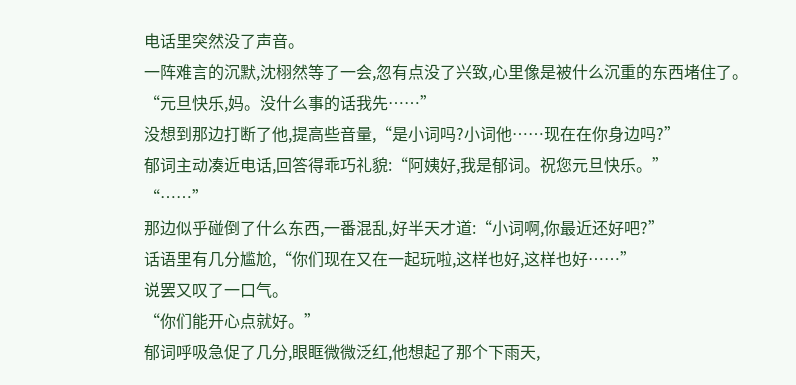电话里突然没了声音。
一阵难言的沉默,沈栩然等了一会,忽有点没了兴致,心里像是被什么沉重的东西堵住了。
“元旦快乐,妈。没什么事的话我先……”
没想到那边打断了他,提高些音量,“是小词吗?小词他……现在在你身边吗?”
郁词主动凑近电话,回答得乖巧礼貌:“阿姨好,我是郁词。祝您元旦快乐。”
“……”
那边似乎碰倒了什么东西,一番混乱,好半天才道:“小词啊,你最近还好吧?”
话语里有几分尴尬,“你们现在又在一起玩啦,这样也好,这样也好……”
说罢又叹了一口气。
“你们能开心点就好。”
郁词呼吸急促了几分,眼眶微微泛红,他想起了那个下雨天,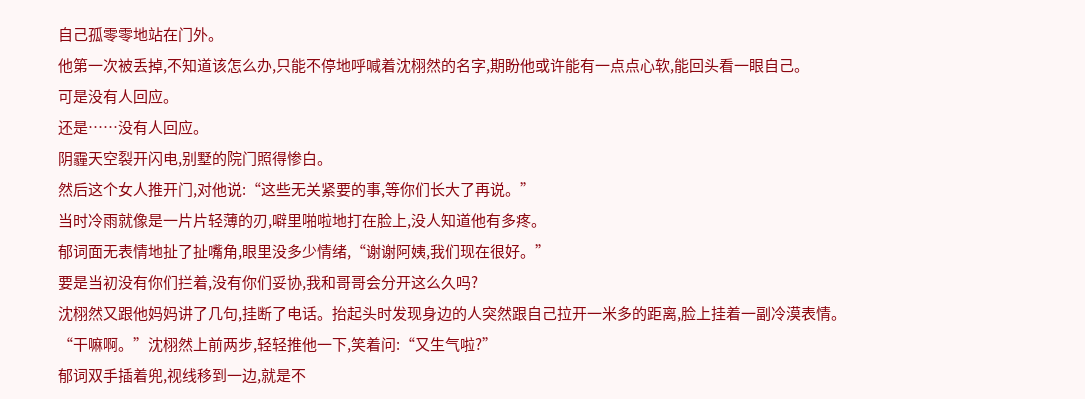自己孤零零地站在门外。
他第一次被丢掉,不知道该怎么办,只能不停地呼喊着沈栩然的名字,期盼他或许能有一点点心软,能回头看一眼自己。
可是没有人回应。
还是……没有人回应。
阴霾天空裂开闪电,别墅的院门照得惨白。
然后这个女人推开门,对他说:“这些无关紧要的事,等你们长大了再说。”
当时冷雨就像是一片片轻薄的刃,噼里啪啦地打在脸上,没人知道他有多疼。
郁词面无表情地扯了扯嘴角,眼里没多少情绪,“谢谢阿姨,我们现在很好。”
要是当初没有你们拦着,没有你们妥协,我和哥哥会分开这么久吗?
沈栩然又跟他妈妈讲了几句,挂断了电话。抬起头时发现身边的人突然跟自己拉开一米多的距离,脸上挂着一副冷漠表情。
“干嘛啊。”沈栩然上前两步,轻轻推他一下,笑着问:“又生气啦?”
郁词双手插着兜,视线移到一边,就是不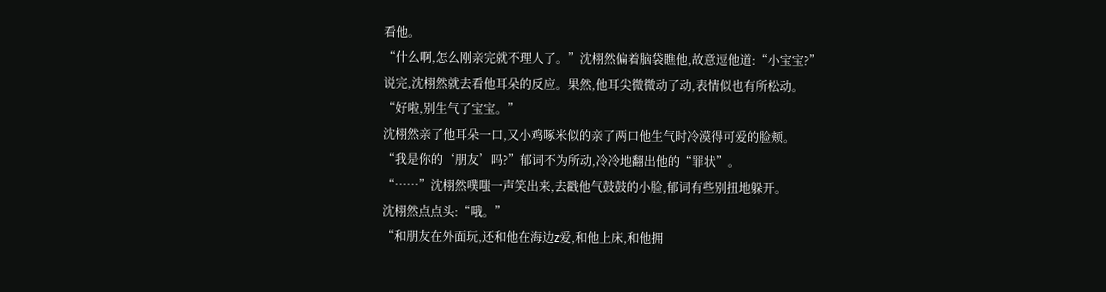看他。
“什么啊,怎么刚亲完就不理人了。”沈栩然偏着脑袋瞧他,故意逗他道:“小宝宝?”
说完,沈栩然就去看他耳朵的反应。果然,他耳尖微微动了动,表情似也有所松动。
“好啦,别生气了宝宝。”
沈栩然亲了他耳朵一口,又小鸡啄米似的亲了两口他生气时冷漠得可爱的脸颊。
“我是你的‘朋友’吗?”郁词不为所动,冷冷地翻出他的“罪状”。
“……”沈栩然噗嗤一声笑出来,去戳他气鼓鼓的小脸,郁词有些别扭地躲开。
沈栩然点点头:“哦。”
“和朋友在外面玩,还和他在海边z爱,和他上床,和他拥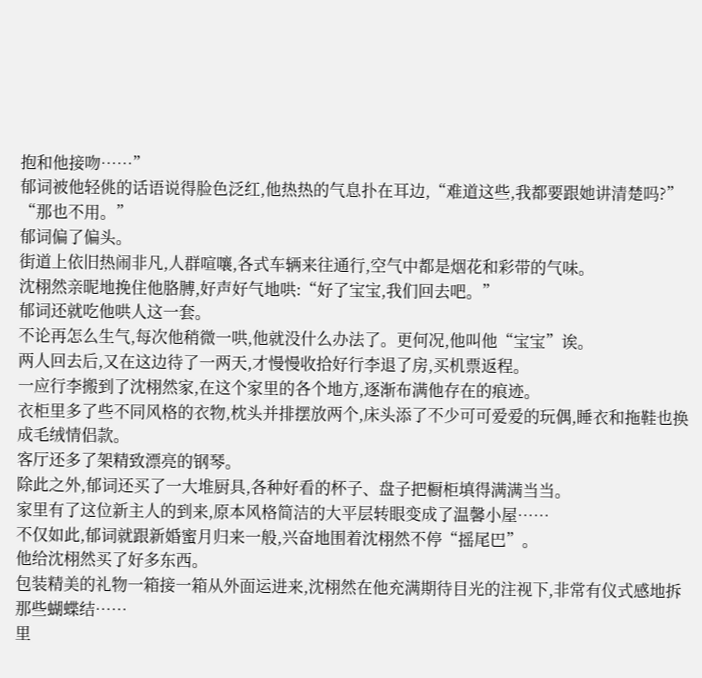抱和他接吻……”
郁词被他轻佻的话语说得脸色泛红,他热热的气息扑在耳边,“难道这些,我都要跟她讲清楚吗?”
“那也不用。”
郁词偏了偏头。
街道上依旧热闹非凡,人群喧嚷,各式车辆来往通行,空气中都是烟花和彩带的气味。
沈栩然亲昵地挽住他胳膊,好声好气地哄:“好了宝宝,我们回去吧。”
郁词还就吃他哄人这一套。
不论再怎么生气,每次他稍微一哄,他就没什么办法了。更何况,他叫他“宝宝”诶。
两人回去后,又在这边待了一两天,才慢慢收拾好行李退了房,买机票返程。
一应行李搬到了沈栩然家,在这个家里的各个地方,逐渐布满他存在的痕迹。
衣柜里多了些不同风格的衣物,枕头并排摆放两个,床头添了不少可可爱爱的玩偶,睡衣和拖鞋也换成毛绒情侣款。
客厅还多了架精致漂亮的钢琴。
除此之外,郁词还买了一大堆厨具,各种好看的杯子、盘子把橱柜填得满满当当。
家里有了这位新主人的到来,原本风格简洁的大平层转眼变成了温馨小屋……
不仅如此,郁词就跟新婚蜜月归来一般,兴奋地围着沈栩然不停“摇尾巴”。
他给沈栩然买了好多东西。
包装精美的礼物一箱接一箱从外面运进来,沈栩然在他充满期待目光的注视下,非常有仪式感地拆那些蝴蝶结……
里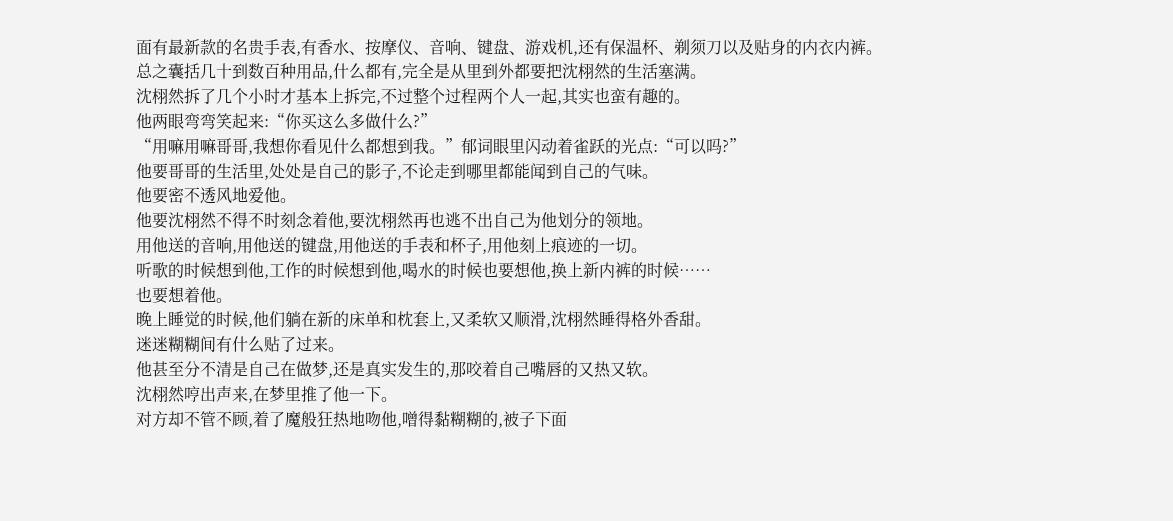面有最新款的名贵手表,有香水、按摩仪、音响、键盘、游戏机,还有保温杯、剃须刀以及贴身的内衣内裤。
总之囊括几十到数百种用品,什么都有,完全是从里到外都要把沈栩然的生活塞满。
沈栩然拆了几个小时才基本上拆完,不过整个过程两个人一起,其实也蛮有趣的。
他两眼弯弯笑起来:“你买这么多做什么?”
“用嘛用嘛哥哥,我想你看见什么都想到我。”郁词眼里闪动着雀跃的光点:“可以吗?”
他要哥哥的生活里,处处是自己的影子,不论走到哪里都能闻到自己的气味。
他要密不透风地爱他。
他要沈栩然不得不时刻念着他,要沈栩然再也逃不出自己为他划分的领地。
用他送的音响,用他送的键盘,用他送的手表和杯子,用他刻上痕迹的一切。
听歌的时候想到他,工作的时候想到他,喝水的时候也要想他,换上新内裤的时候……
也要想着他。
晚上睡觉的时候,他们躺在新的床单和枕套上,又柔软又顺滑,沈栩然睡得格外香甜。
迷迷糊糊间有什么贴了过来。
他甚至分不清是自己在做梦,还是真实发生的,那咬着自己嘴唇的又热又软。
沈栩然哼出声来,在梦里推了他一下。
对方却不管不顾,着了魔般狂热地吻他,噌得黏糊糊的,被子下面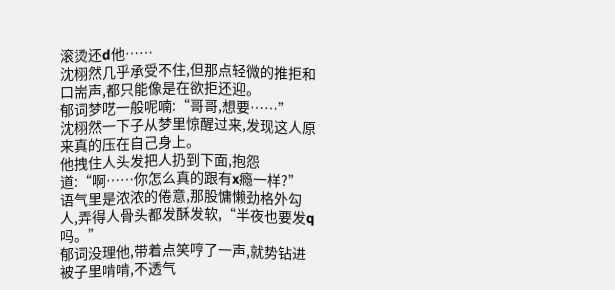滚烫还d他……
沈栩然几乎承受不住,但那点轻微的推拒和口耑声,都只能像是在欲拒还迎。
郁词梦呓一般呢喃:“哥哥,想要……”
沈栩然一下子从梦里惊醒过来,发现这人原来真的压在自己身上。
他拽住人头发把人扔到下面,抱怨道:“啊……你怎么真的跟有x瘾一样?”
语气里是浓浓的倦意,那股慵懒劲格外勾人,弄得人骨头都发酥发软,“半夜也要发q吗。”
郁词没理他,带着点笑哼了一声,就势钻进被子里啃啃,不透气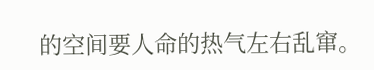的空间要人命的热气左右乱窜。